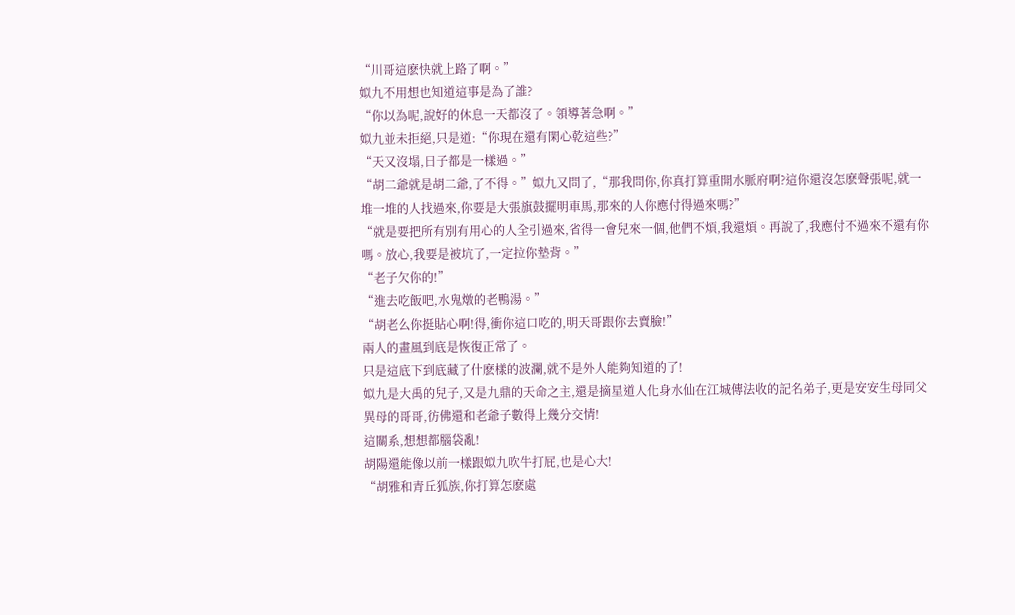“川哥這麽快就上路了啊。”
姒九不用想也知道這事是為了誰?
“你以為呢,說好的休息一天都沒了。領導著急啊。”
姒九並未拒絕,只是道:“你現在還有閑心乾這些?”
“天又沒塌,日子都是一樣過。”
“胡二爺就是胡二爺,了不得。”姒九又問了,“那我問你,你真打算重開水脈府啊?這你還沒怎麽聲張呢,就一堆一堆的人找過來,你要是大張旗鼓擺明車馬,那來的人你應付得過來嗎?”
“就是要把所有別有用心的人全引過來,省得一會兒來一個,他們不煩,我還煩。再說了,我應付不過來不還有你嗎。放心,我要是被坑了,一定拉你墊背。”
“老子欠你的!”
“進去吃飯吧,水鬼燉的老鴨湯。”
“胡老么你挺貼心啊!得,衝你這口吃的,明天哥跟你去賣臉!”
兩人的畫風到底是恢復正常了。
只是這底下到底藏了什麽樣的波瀾,就不是外人能夠知道的了!
姒九是大禹的兒子,又是九鼎的天命之主,還是摘星道人化身水仙在江城傳法收的記名弟子,更是安安生母同父異母的哥哥,彷佛還和老爺子數得上幾分交情!
這關系,想想都腦袋亂!
胡陽還能像以前一樣跟姒九吹牛打屁,也是心大!
“胡雅和青丘狐族,你打算怎麽處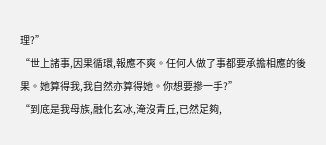理?”
“世上諸事,因果循環,報應不爽。任何人做了事都要承擔相應的後果。她算得我,我自然亦算得她。你想要摻一手?”
“到底是我母族,融化玄冰,淹沒青丘,已然足夠,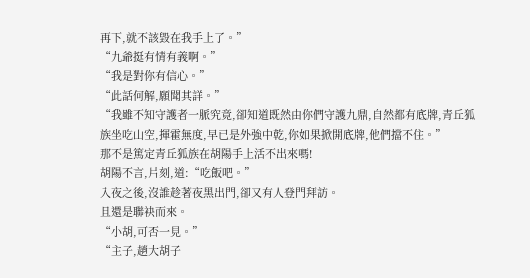再下,就不該毀在我手上了。”
“九爺挺有情有義啊。”
“我是對你有信心。”
“此話何解,願聞其詳。”
“我雖不知守護者一脈究竟,卻知道既然由你們守護九鼎,自然都有底牌,青丘狐族坐吃山空,揮霍無度,早已是外強中乾,你如果掀開底牌,他們擋不住。”
那不是篤定青丘狐族在胡陽手上活不出來嗎!
胡陽不言,片刻,道:“吃飯吧。”
入夜之後,沒誰趁著夜黑出門,卻又有人登門拜訪。
且還是聯袂而來。
“小胡,可否一見。”
“主子,趙大胡子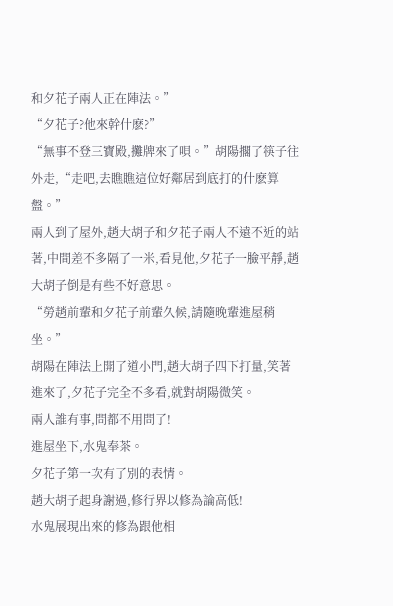和夕花子兩人正在陣法。”
“夕花子?他來幹什麽?”
“無事不登三寶殿,攤牌來了唄。”胡陽擱了筷子往外走,“走吧,去瞧瞧這位好鄰居到底打的什麽算盤。”
兩人到了屋外,趙大胡子和夕花子兩人不遠不近的站著,中間差不多隔了一米,看見他,夕花子一臉平靜,趙大胡子倒是有些不好意思。
“勞趙前輩和夕花子前輩久候,請隨晚輩進屋稍坐。”
胡陽在陣法上開了道小門,趙大胡子四下打量,笑著進來了,夕花子完全不多看,就對胡陽微笑。
兩人誰有事,問都不用問了!
進屋坐下,水鬼奉茶。
夕花子第一次有了別的表情。
趙大胡子起身謝過,修行界以修為論高低!
水鬼展現出來的修為跟他相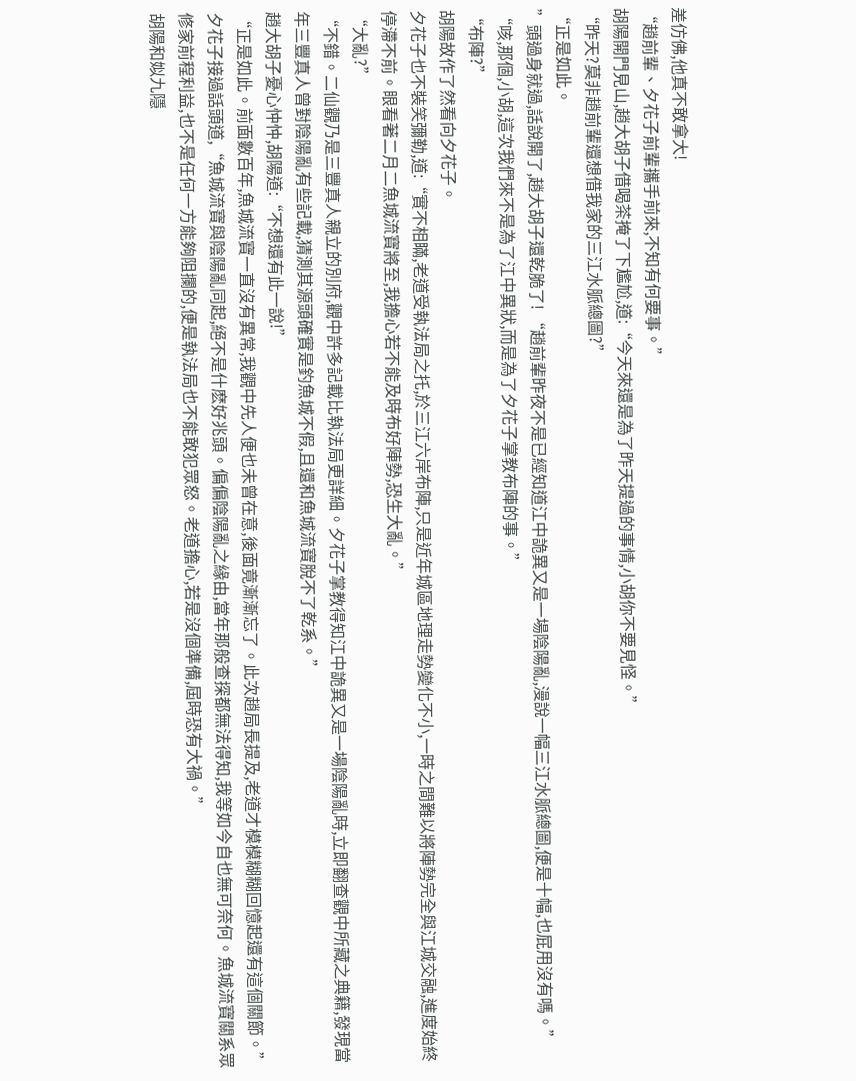差仿佛,他真不敢拿大!
“趙前輩、夕花子前輩攜手前來,不知有何要事。”
胡陽開門見山,趙大胡子借喝茶掩了下尷尬,道:“今天來還是為了昨天提過的事情,小胡你不要見怪。”
“昨天?莫非趙前輩還想借我家的三江水脈總圖?”
“正是如此。
”頭過身就過,話說開了,趙大胡子還乾脆了! “趙前輩昨夜不是已經知道江中詭異又是一場陰陽亂,漫說一幅三江水脈總圖,便是十幅,也屁用沒有嗎。”
“咳,那個,小胡,這次我們來不是為了江中異狀,而是為了夕花子掌教布陣的事。”
“布陣?”
胡陽故作了然看向夕花子。
夕花子也不裝笑彌勒,道:“實不相瞞,老道受執法局之托,於三江六岸布陣,只是近年城區地理走勢變化不小,一時之間難以將陣勢完全與江城交融,進度始終停滯不前。眼看著二月二魚城流寶將至,我擔心若不能及時布好陣勢,恐生大亂。”
“大亂?”
“不錯。二仙觀乃是三豐真人親立的別府,觀中許多記載比執法局更詳細。夕花子掌教得知江中詭異又是一場陰陽亂時,立即翻查觀中所藏之典籍,發現當年三豐真人曾對陰陽亂有些記載,猜測其源頭確實是釣魚城不假,且還和魚城流寶脫不了乾系。”
趙大胡子憂心忡忡,胡陽道:“不想還有此一說!”
“正是如此。前面數百年,魚城流寶一直沒有異常,我觀中先人便也未曾在意,後面竟漸漸忘了。此次趙局長提及,老道才模模糊糊回憶起還有這個關節。”夕花子接過話頭道,“魚城流寶與陰陽亂同起,絕不是什麽好兆頭。偏偏陰陽亂之緣由,當年那般查探都無法得知,我等如今自也無可奈何。魚城流寶關系眾修家前程利益,也不是任何一方能夠阻攔的,便是執法局也不能敢犯眾怒。老道擔心,若是沒個準備,屆時恐有大禍。”
胡陽和姒九隱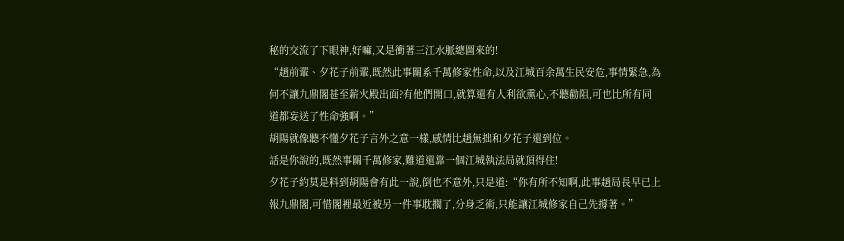秘的交流了下眼神,好嘛,又是衝著三江水脈總圖來的!
“趙前輩、夕花子前輩,既然此事關系千萬修家性命,以及江城百余萬生民安危,事情緊急,為何不讓九鼎閣甚至薪火殿出面?有他們開口,就算還有人利欲熏心,不聽勸阻,可也比所有同道都妄送了性命強啊。”
胡陽就像聽不懂夕花子言外之意一樣,感情比趙無拙和夕花子還到位。
話是你說的,既然事關千萬修家,難道還靠一個江城執法局就頂得住!
夕花子約莫是料到胡陽會有此一說,倒也不意外,只是道:“你有所不知啊,此事趙局長早已上報九鼎閣,可惜閣裡最近被另一件事耽擱了,分身乏術,只能讓江城修家自己先撐著。”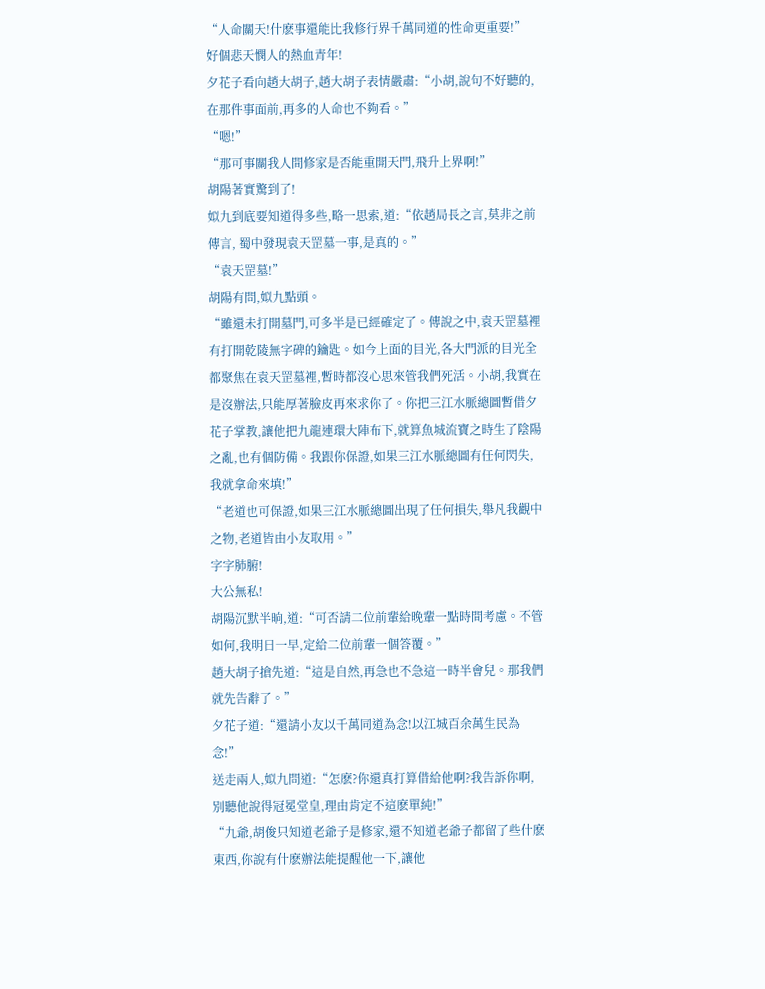“人命關天!什麽事還能比我修行界千萬同道的性命更重要!”
好個悲天憫人的熱血青年!
夕花子看向趙大胡子,趙大胡子表情嚴肅:“小胡,說句不好聽的,在那件事面前,再多的人命也不夠看。”
“嗯!”
“那可事關我人間修家是否能重開天門,飛升上界啊!”
胡陽著實驚到了!
姒九到底要知道得多些,略一思索,道:“依趙局長之言,莫非之前傳言, 蜀中發現袁天罡墓一事,是真的。”
“袁天罡墓!”
胡陽有問,姒九點頭。
“雖還未打開墓門,可多半是已經確定了。傳說之中,袁天罡墓裡有打開乾陵無字碑的鑰匙。如今上面的目光,各大門派的目光全都聚焦在袁天罡墓裡,暫時都沒心思來管我們死活。小胡,我實在是沒辦法,只能厚著臉皮再來求你了。你把三江水脈總圖暫借夕花子掌教,讓他把九龍連環大陣布下,就算魚城流寶之時生了陰陽之亂,也有個防備。我跟你保證,如果三江水脈總圖有任何閃失,我就拿命來填!”
“老道也可保證,如果三江水脈總圖出現了任何損失,舉凡我觀中之物,老道皆由小友取用。”
字字肺腑!
大公無私!
胡陽沉默半晌,道:“可否請二位前輩給晚輩一點時間考慮。不管如何,我明日一早,定給二位前輩一個答覆。”
趙大胡子搶先道:“這是自然,再急也不急這一時半會兒。那我們就先告辭了。”
夕花子道:“還請小友以千萬同道為念!以江城百余萬生民為念!”
送走兩人,姒九問道:“怎麽?你還真打算借給他啊?我告訴你啊,別聽他說得冠冕堂皇,理由肯定不這麽單純!”
“九爺,胡俊只知道老爺子是修家,還不知道老爺子都留了些什麽東西,你說有什麽辦法能提醒他一下,讓他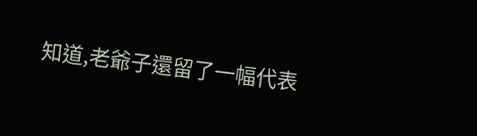知道,老爺子還留了一幅代表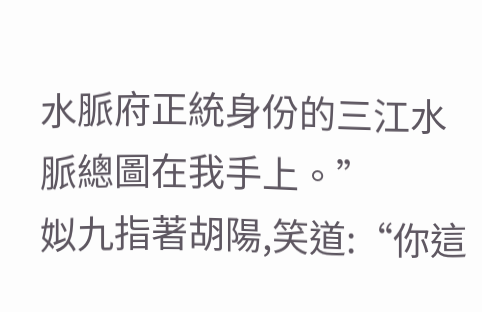水脈府正統身份的三江水脈總圖在我手上。”
姒九指著胡陽,笑道:“你這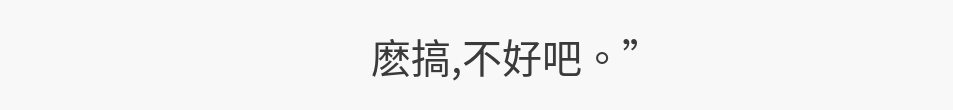麽搞,不好吧。”